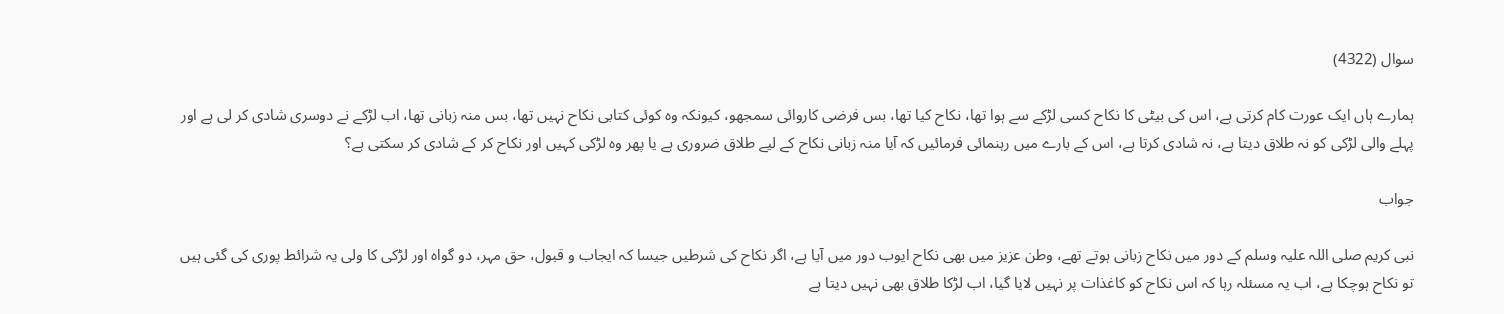سوال (4322)

ہمارے ہاں ایک عورت کام کرتی ہے، اس کی بیٹی کا نکاح کسی لڑکے سے ہوا تھا، نکاح کیا تھا، بس فرضی کاروائی سمجھو، کیونکہ وہ کوئی کتابی نکاح نہیں تھا، بس منہ زبانی تھا، اب لڑکے نے دوسری شادی کر لی ہے اور پہلے والی لڑکی کو نہ طلاق دیتا ہے، نہ شادی کرتا ہے، اس کے بارے میں رہنمائی فرمائیں کہ آیا منہ زبانی نکاح کے لیے طلاق ضروری ہے یا پھر وہ لڑکی کہیں اور نکاح کر کے شادی کر سکتی ہے؟

جواب

نبی کریم صلی اللہ علیہ وسلم کے دور میں نکاح زبانی ہوتے تھے، وطن عزیز میں بھی نکاح ایوب دور میں آیا ہے، اگر نکاح کی شرطیں جیسا کہ ایجاب و قبول، حق مہر، دو گواہ اور لڑکی کا ولی یہ شرائط پوری کی گئی ہیں تو نکاح ہوچکا ہے، اب یہ مسئلہ رہا کہ اس نکاح کو کاغذات پر نہیں لایا گیا، اب لڑکا طلاق بھی نہیں دیتا ہے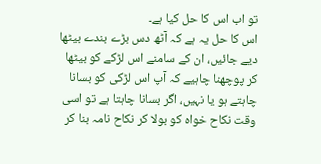تو اب اس کا حل کیا ہے۔
اس کا حل یہ ہے کہ آٹھ دس بڑے بندے بیٹھا دیے جائیں، ان کے سامنے اس لڑکے کو بیٹھا کر پوچھنا چاہیے کہ آپ اس لڑکی کو بسانا چاہتے ہو یا نہیں، اگر بسانا چاہتا ہے تو اسی وقت نکاح خواہ کو بولا کر نکاح نامہ بنا کر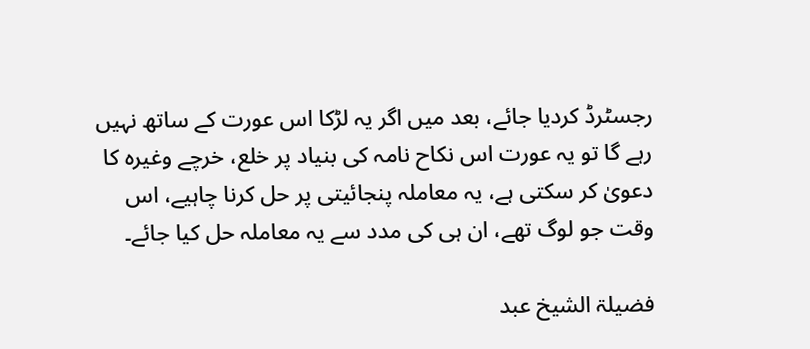رجسٹرڈ کردیا جائے، بعد میں اگر یہ لڑکا اس عورت کے ساتھ نہیں رہے گا تو یہ عورت اس نکاح نامہ کی بنیاد پر خلع، خرچے وغیرہ کا دعویٰ کر سکتی ہے، یہ معاملہ پنجائیتی پر حل کرنا چاہیے، اس وقت جو لوگ تھے، ان ہی کی مدد سے یہ معاملہ حل کیا جائے۔

فضیلۃ الشیخ عبد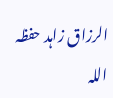الرزاق زاہد حفظہ اللہ